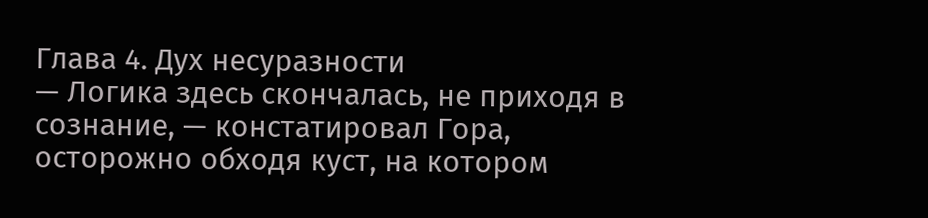Глава 4. Дух несуразности
— Логика здесь скончалась, не приходя в сознание, — констатировал Гора, осторожно обходя куст, на котором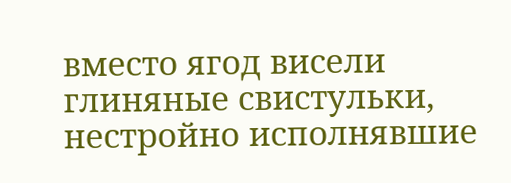вместо ягод висели глиняные свистульки, нестройно исполнявшие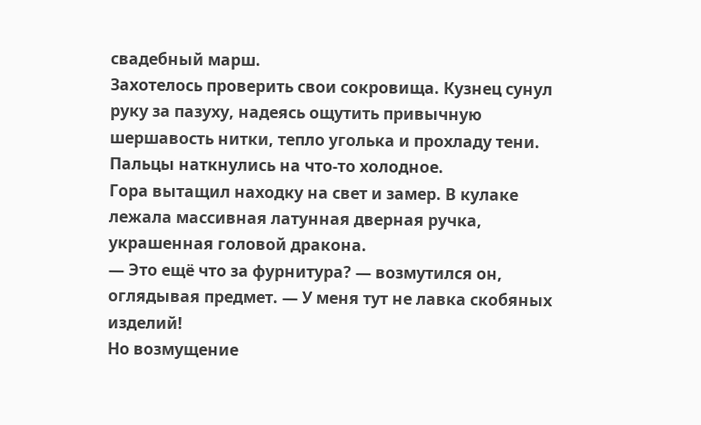свадебный марш.
Захотелось проверить свои сокровища. Кузнец сунул руку за пазуху, надеясь ощутить привычную шершавость нитки, тепло уголька и прохладу тени. Пальцы наткнулись на что-то холодное.
Гора вытащил находку на свет и замер. В кулаке лежала массивная латунная дверная ручка, украшенная головой дракона.
— Это ещё что за фурнитура? — возмутился он, оглядывая предмет. — У меня тут не лавка скобяных изделий!
Но возмущение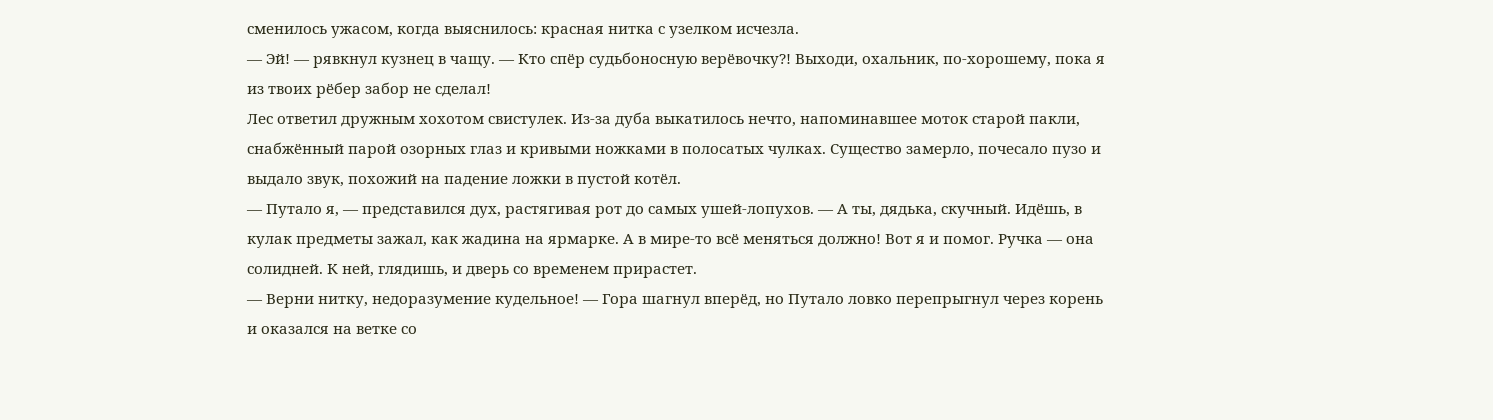сменилось ужасом, когда выяснилось: красная нитка с узелком исчезла.
— Эй! — рявкнул кузнец в чащу. — Кто спёр судьбоносную верёвочку?! Выходи, охальник, по-хорошему, пока я из твоих рёбер забор не сделал!
Лес ответил дружным хохотом свистулек. Из-за дуба выкатилось нечто, напоминавшее моток старой пакли, снабжённый парой озорных глаз и кривыми ножками в полосатых чулках. Существо замерло, почесало пузо и выдало звук, похожий на падение ложки в пустой котёл.
— Путало я, — представился дух, растягивая рот до самых ушей-лопухов. — А ты, дядька, скучный. Идёшь, в кулак предметы зажал, как жадина на ярмарке. А в мире-то всё меняться должно! Вот я и помог. Ручка — она солидней. К ней, глядишь, и дверь со временем прирастет.
— Верни нитку, недоразумение кудельное! — Гора шагнул вперёд, но Путало ловко перепрыгнул через корень и оказался на ветке со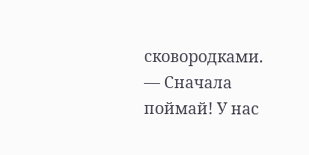сковородками.
— Сначала поймай! У нас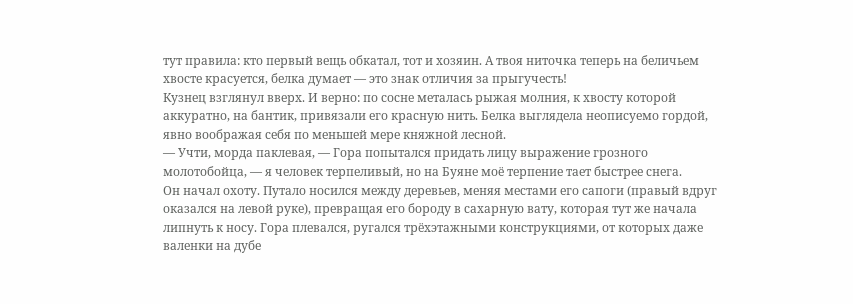тут правила: кто первый вещь обкатал, тот и хозяин. А твоя ниточка теперь на беличьем хвосте красуется, белка думает — это знак отличия за прыгучесть!
Кузнец взглянул вверх. И верно: по сосне металась рыжая молния, к хвосту которой аккуратно, на бантик, привязали его красную нить. Белка выглядела неописуемо гордой, явно воображая себя по меньшей мере княжной лесной.
— Учти, морда паклевая, — Гора попытался придать лицу выражение грозного молотобойца, — я человек терпеливый, но на Буяне моё терпение тает быстрее снега.
Он начал охоту. Путало носился между деревьев, меняя местами его сапоги (правый вдруг оказался на левой руке), превращая его бороду в сахарную вату, которая тут же начала липнуть к носу. Гора плевался, ругался трёхэтажными конструкциями, от которых даже валенки на дубе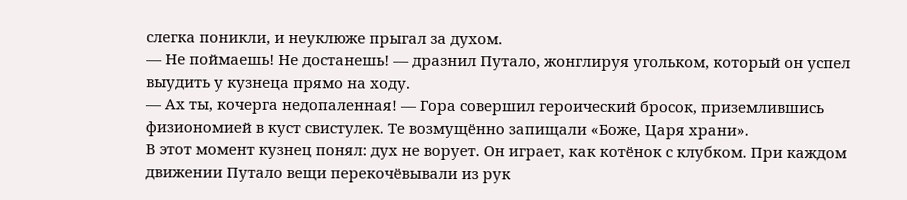слегка поникли, и неуклюже прыгал за духом.
— Не поймаешь! Не достанешь! — дразнил Путало, жонглируя угольком, который он успел выудить у кузнеца прямо на ходу.
— Ах ты, кочерга недопаленная! — Гора совершил героический бросок, приземлившись физиономией в куст свистулек. Те возмущённо запищали «Боже, Царя храни».
В этот момент кузнец понял: дух не ворует. Он играет, как котёнок с клубком. При каждом движении Путало вещи перекочёвывали из рук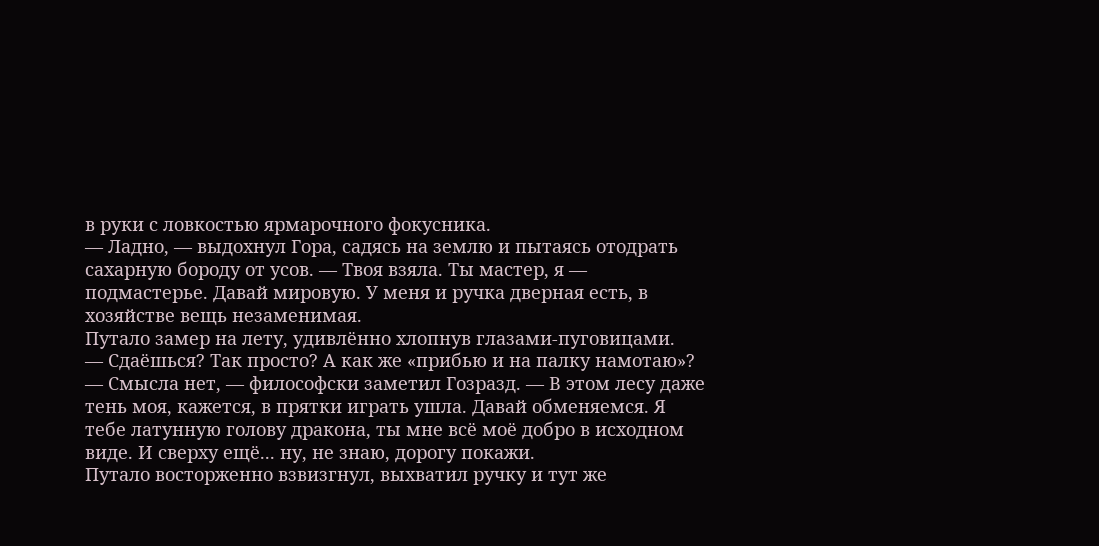в руки с ловкостью ярмарочного фокусника.
— Ладно, — выдохнул Гора, садясь на землю и пытаясь отодрать сахарную бороду от усов. — Твоя взяла. Ты мастер, я — подмастерье. Давай мировую. У меня и ручка дверная есть, в хозяйстве вещь незаменимая.
Путало замер на лету, удивлённо хлопнув глазами-пуговицами.
— Сдаёшься? Так просто? А как же «прибью и на палку намотаю»?
— Смысла нет, — философски заметил Гозразд. — В этом лесу даже тень моя, кажется, в прятки играть ушла. Давай обменяемся. Я тебе латунную голову дракона, ты мне всё моё добро в исходном виде. И сверху ещё... ну, не знаю, дорогу покажи.
Путало восторженно взвизгнул, выхватил ручку и тут же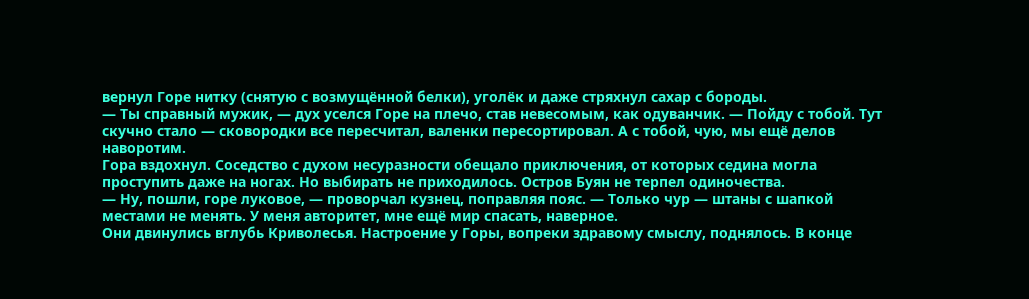вернул Горе нитку (снятую с возмущённой белки), уголёк и даже стряхнул сахар с бороды.
— Ты справный мужик, — дух уселся Горе на плечо, став невесомым, как одуванчик. — Пойду с тобой. Тут скучно стало — сковородки все пересчитал, валенки пересортировал. А с тобой, чую, мы ещё делов наворотим.
Гора вздохнул. Соседство с духом несуразности обещало приключения, от которых седина могла проступить даже на ногах. Но выбирать не приходилось. Остров Буян не терпел одиночества.
— Ну, пошли, горе луковое, — проворчал кузнец, поправляя пояс. — Только чур — штаны с шапкой местами не менять. У меня авторитет, мне ещё мир спасать, наверное.
Они двинулись вглубь Криволесья. Настроение у Горы, вопреки здравому смыслу, поднялось. В конце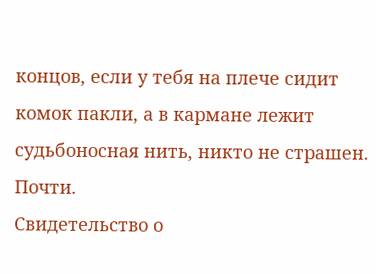концов, если у тебя на плече сидит комок пакли, а в кармане лежит судьбоносная нить, никто не страшен. Почти.
Свидетельство о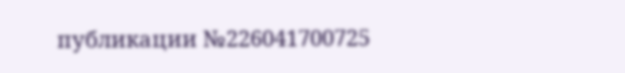публикации №226041700725